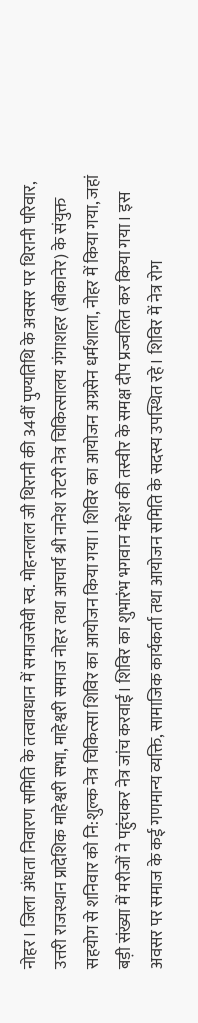नोहर। जिला अंधता निवारण समिति के तत्वावधान में समाजसेवी स्व. मोहनलाल जी थिरानी की 34वीं पुण्यतिथि के अवसर पर थिरानी परिवार, उत्तरी राजस्थान प्रादेशिक माहेश्वरी सभा, माहेश्वरी समाज नोहर तथा आचार्य श्री नानेश रोटरी नेत्र चिकित्सालय गंगाशहर (बीकानेर) के संयुक्त सहयोग से शनिवार को नि:शुल्क नेत्र चिकित्सा शिविर का आयोजन किया गया। शिविर का आयोजन अग्रसेन धर्मशाला, नोहर में किया गया, जहां बड़ी संख्या में मरीजों ने पहुंचकर नेत्र जांच करवाई। शिविर का शुभारंभ भगवान महेश की तस्वीर के समक्ष दीप प्रज्वलित कर किया गया। इस अवसर पर समाज के कई गणमान्य व्यक्ति, सामाजिक कार्यकर्ता तथा आयोजन समिति के सदस्य उपस्थित रहे। शिविर में नेत्र रोग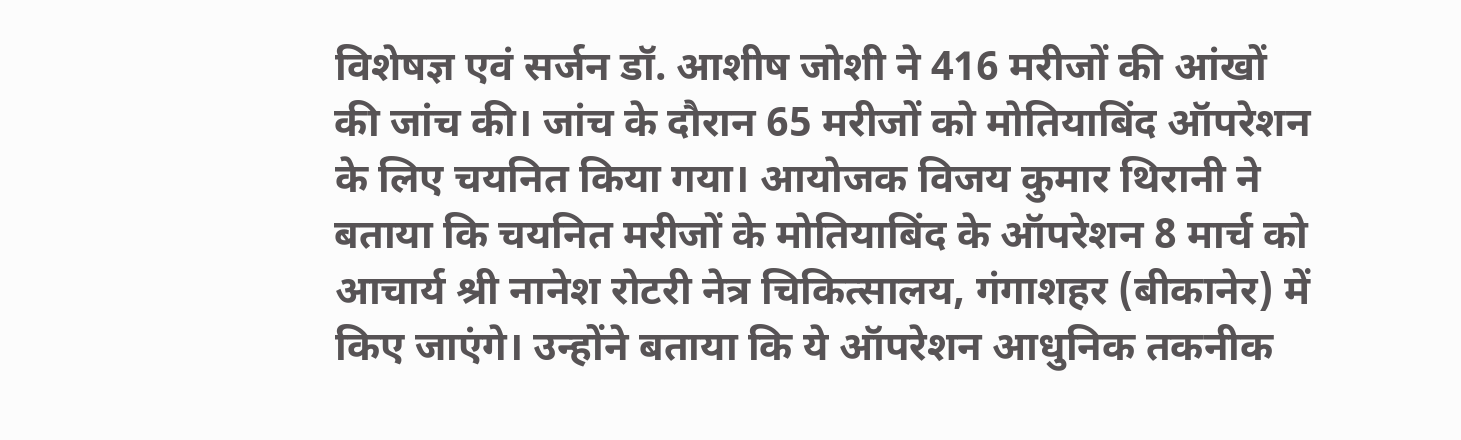विशेषज्ञ एवं सर्जन डॉ. आशीष जोशी ने 416 मरीजों की आंखों की जांच की। जांच के दौरान 65 मरीजों को मोतियाबिंद ऑपरेशन के लिए चयनित किया गया। आयोजक विजय कुमार थिरानी ने बताया कि चयनित मरीजों के मोतियाबिंद के ऑपरेशन 8 मार्च को आचार्य श्री नानेश रोटरी नेत्र चिकित्सालय, गंगाशहर (बीकानेर) में किए जाएंगे। उन्होंने बताया कि ये ऑपरेशन आधुनिक तकनीक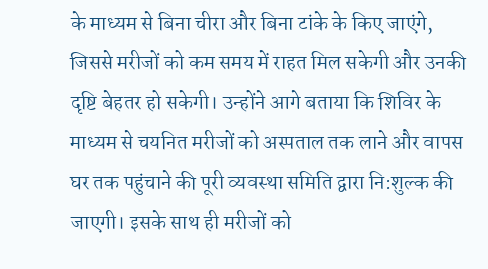के माध्यम से बिना चीरा और बिना टांके के किए जाएंगे, जिससे मरीजों को कम समय में राहत मिल सकेगी और उनकी दृष्टि बेहतर हो सकेगी। उन्होंने आगे बताया कि शिविर के माध्यम से चयनित मरीजों को अस्पताल तक लाने और वापस घर तक पहुंचाने की पूरी व्यवस्था समिति द्वारा नि:शुल्क की जाएगी। इसके साथ ही मरीजों को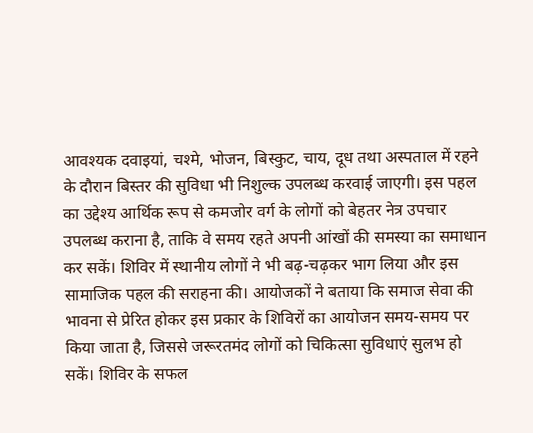आवश्यक दवाइयां, चश्मे, भोजन, बिस्कुट, चाय, दूध तथा अस्पताल में रहने के दौरान बिस्तर की सुविधा भी निशुल्क उपलब्ध करवाई जाएगी। इस पहल का उद्देश्य आर्थिक रूप से कमजोर वर्ग के लोगों को बेहतर नेत्र उपचार उपलब्ध कराना है, ताकि वे समय रहते अपनी आंखों की समस्या का समाधान कर सकें। शिविर में स्थानीय लोगों ने भी बढ़-चढ़कर भाग लिया और इस सामाजिक पहल की सराहना की। आयोजकों ने बताया कि समाज सेवा की भावना से प्रेरित होकर इस प्रकार के शिविरों का आयोजन समय-समय पर किया जाता है, जिससे जरूरतमंद लोगों को चिकित्सा सुविधाएं सुलभ हो सकें। शिविर के सफल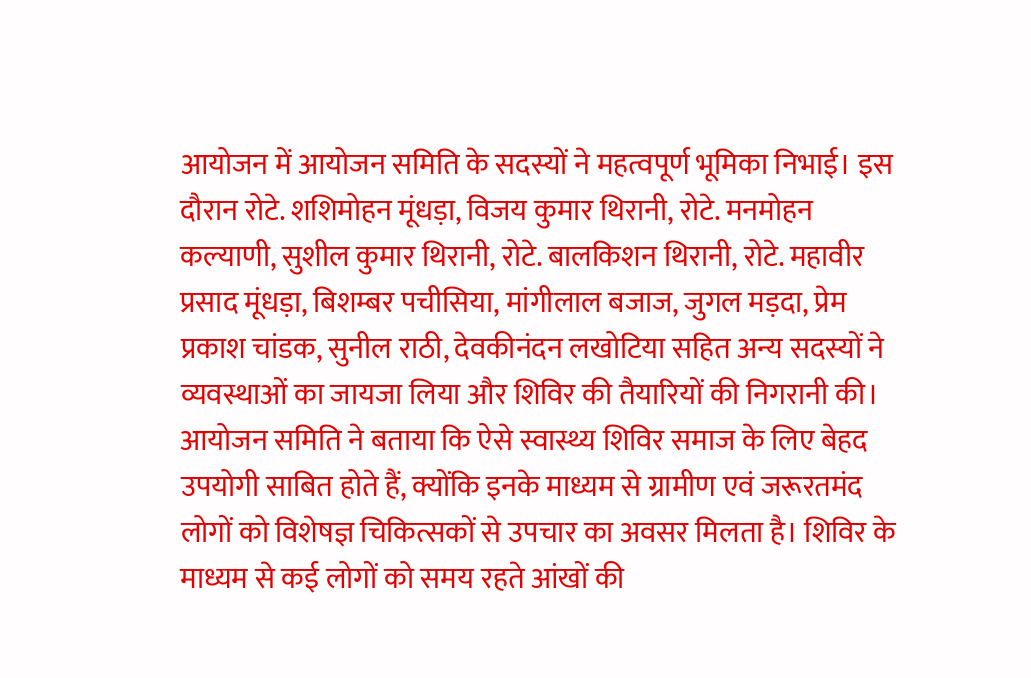आयोजन में आयोजन समिति के सदस्यों ने महत्वपूर्ण भूमिका निभाई। इस दौरान रोटे. शशिमोहन मूंधड़ा, विजय कुमार थिरानी, रोटे. मनमोहन कल्याणी, सुशील कुमार थिरानी, रोटे. बालकिशन थिरानी, रोटे. महावीर प्रसाद मूंधड़ा, बिशम्बर पचीसिया, मांगीलाल बजाज, जुगल मड़दा, प्रेम प्रकाश चांडक, सुनील राठी, देवकीनंदन लखोटिया सहित अन्य सदस्यों ने व्यवस्थाओं का जायजा लिया और शिविर की तैयारियों की निगरानी की। आयोजन समिति ने बताया कि ऐसे स्वास्थ्य शिविर समाज के लिए बेहद उपयोगी साबित होते हैं, क्योंकि इनके माध्यम से ग्रामीण एवं जरूरतमंद लोगों को विशेषज्ञ चिकित्सकों से उपचार का अवसर मिलता है। शिविर के माध्यम से कई लोगों को समय रहते आंखों की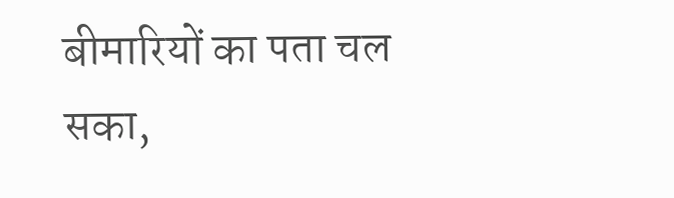बीमारियों का पता चल सका,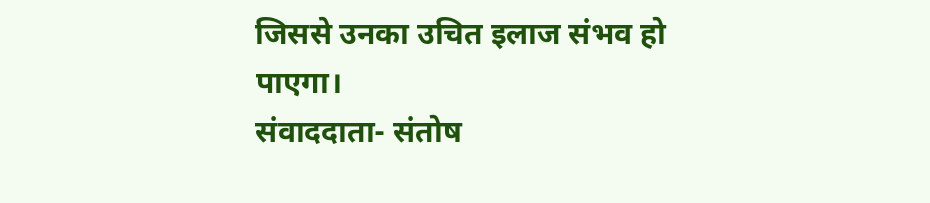जिससे उनका उचित इलाज संभव हो पाएगा।
संवाददाता- संतोष